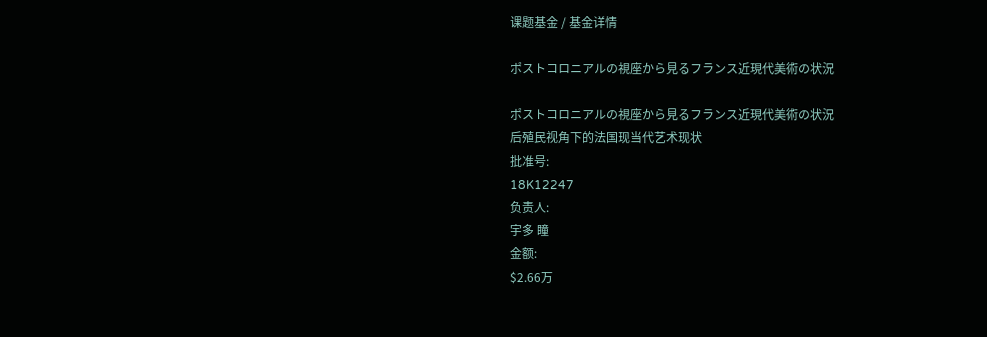课题基金 / 基金详情

ポストコロニアルの視座から見るフランス近現代美術の状況

ポストコロニアルの視座から見るフランス近現代美術の状況
后殖民视角下的法国现当代艺术现状
批准号:
18K12247
负责人:
宇多 瞳
金额:
$2.66万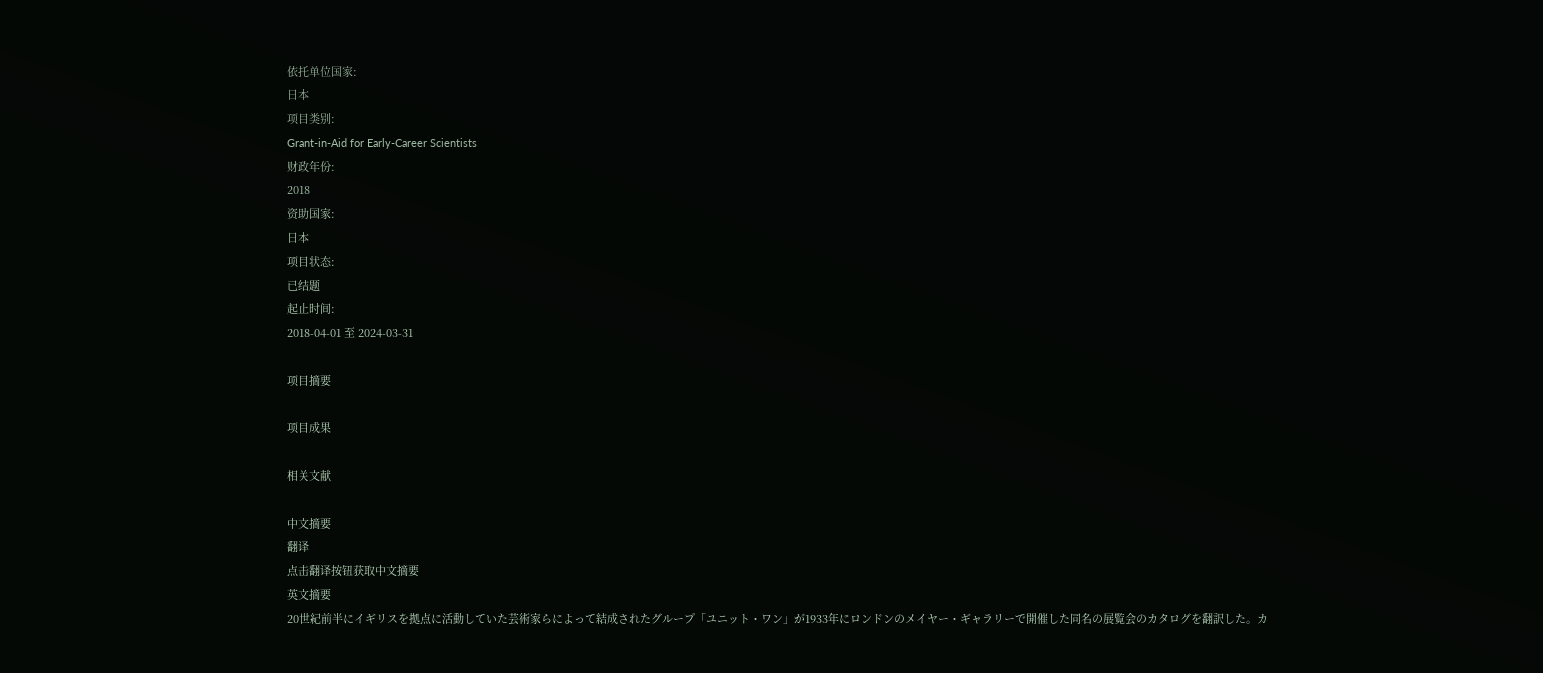依托单位国家:
日本
项目类别:
Grant-in-Aid for Early-Career Scientists
财政年份:
2018
资助国家:
日本
项目状态:
已结题
起止时间:
2018-04-01 至 2024-03-31

项目摘要

项目成果

相关文献

中文摘要
翻译
点击翻译按钮获取中文摘要
英文摘要
20世紀前半にイギリスを拠点に活動していた芸術家らによって結成されたグループ「ユニット・ワン」が1933年にロンドンのメイヤー・ギャラリーで開催した同名の展覧会のカタログを翻訳した。カ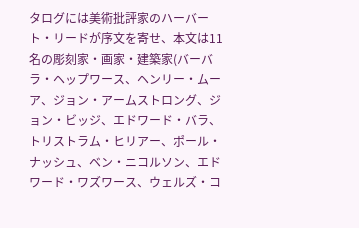タログには美術批評家のハーバート・リードが序文を寄せ、本文は11名の彫刻家・画家・建築家(バーバラ・ヘップワース、ヘンリー・ムーア、ジョン・アームストロング、ジョン・ビッジ、エドワード・バラ、トリストラム・ヒリアー、ポール・ナッシュ、ベン・ニコルソン、エドワード・ワズワース、ウェルズ・コ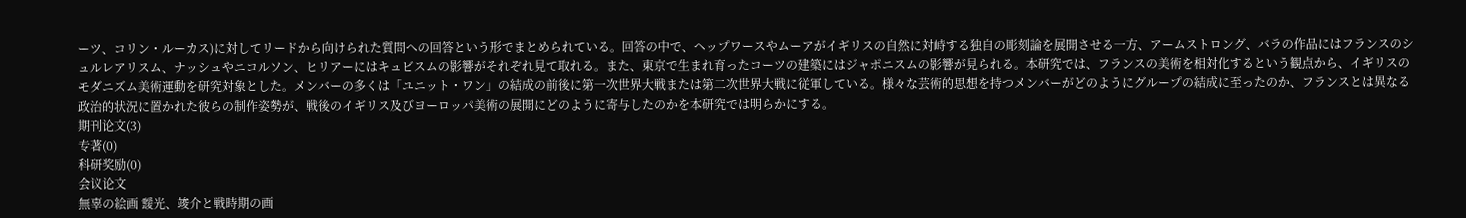ーツ、コリン・ルーカス)に対してリードから向けられた質問への回答という形でまとめられている。回答の中で、ヘップワースやムーアがイギリスの自然に対峙する独自の彫刻論を展開させる一方、アームストロング、バラの作品にはフランスのシュルレアリスム、ナッシュやニコルソン、ヒリアーにはキュビスムの影響がそれぞれ見て取れる。また、東京で生まれ育ったコーツの建築にはジャポニスムの影響が見られる。本研究では、フランスの美術を相対化するという観点から、イギリスのモダニズム美術運動を研究対象とした。メンバーの多くは「ユニット・ワン」の結成の前後に第一次世界大戦または第二次世界大戦に従軍している。様々な芸術的思想を持つメンバーがどのようにグループの結成に至ったのか、フランスとは異なる政治的状況に置かれた彼らの制作姿勢が、戦後のイギリス及びヨーロッパ美術の展開にどのように寄与したのかを本研究では明らかにする。
期刊论文(3)
专著(0)
科研奖励(0)
会议论文
無辜の絵画 靉光、竣介と戦時期の画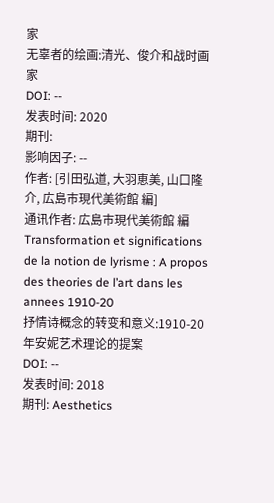家
无辜者的绘画:清光、俊介和战时画家
DOI: --
发表时间: 2020
期刊:
影响因子: --
作者: [引田弘道, 大羽恵美, 山口隆介, 広島市現代美術館 編]
通讯作者: 広島市現代美術館 編
Transformation et significations de la notion de lyrisme : A propos des theories de l’art dans les annees 1910-20
抒情诗概念的转变和意义:1910-20 年安妮艺术理论的提案
DOI: --
发表时间: 2018
期刊: Aesthetics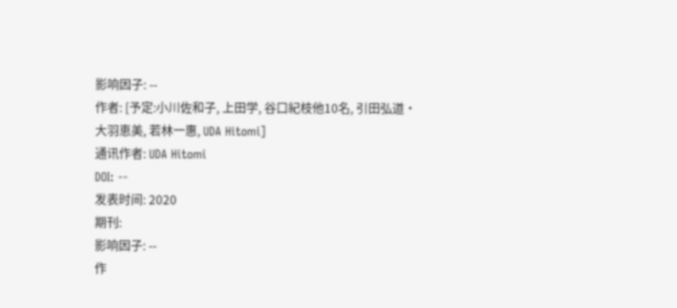影响因子: --
作者: [予定:小川佐和子, 上田学, 谷口紀枝他10名, 引田弘道・大羽恵美, 若林一惠, UDA Hitomi]
通讯作者: UDA Hitomi
DOI: --
发表时间: 2020
期刊:
影响因子: --
作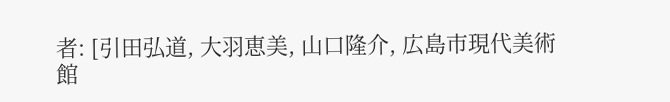者: [引田弘道, 大羽恵美, 山口隆介, 広島市現代美術館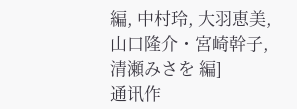編, 中村玲, 大羽恵美, 山口隆介・宮崎幹子, 清瀬みさを 編]
通讯作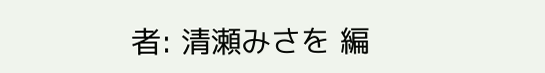者: 清瀬みさを 編